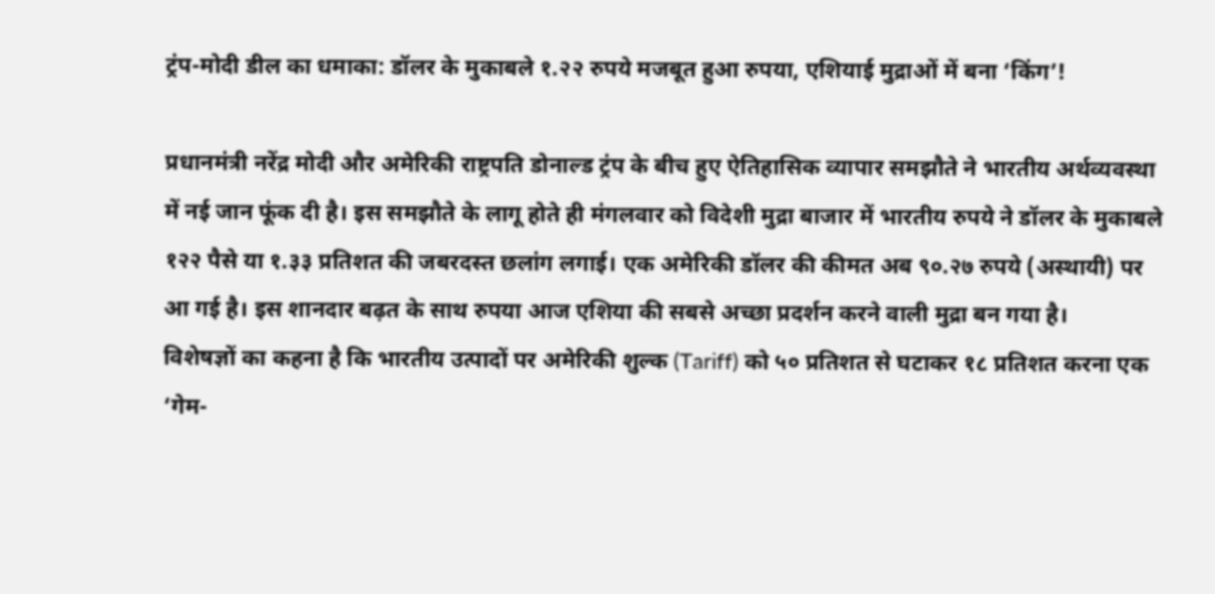ट्रंप-मोदी डील का धमाका: डॉलर के मुकाबले १.२२ रुपये मजबूत हुआ रुपया, एशियाई मुद्राओं में बना ‘किंग’!

प्रधानमंत्री नरेंद्र मोदी और अमेरिकी राष्ट्रपति डोनाल्ड ट्रंप के बीच हुए ऐतिहासिक व्यापार समझौते ने भारतीय अर्थव्यवस्था में नई जान फूंक दी है। इस समझौते के लागू होते ही मंगलवार को विदेशी मुद्रा बाजार में भारतीय रुपये ने डॉलर के मुकाबले १२२ पैसे या १.३३ प्रतिशत की जबरदस्त छलांग लगाई। एक अमेरिकी डॉलर की कीमत अब ९०.२७ रुपये (अस्थायी) पर आ गई है। इस शानदार बढ़त के साथ रुपया आज एशिया की सबसे अच्छा प्रदर्शन करने वाली मुद्रा बन गया है।
विशेषज्ञों का कहना है कि भारतीय उत्पादों पर अमेरिकी शुल्क (Tariff) को ५० प्रतिशत से घटाकर १८ प्रतिशत करना एक ‘गेम-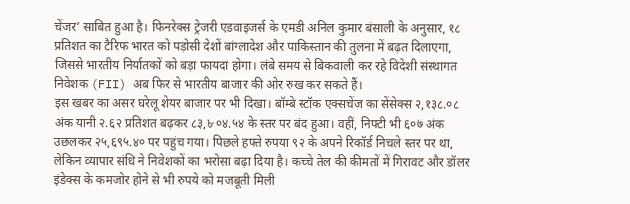चेंजर’ साबित हुआ है। फिनरेक्स ट्रेजरी एडवाइजर्स के एमडी अनिल कुमार बंसाली के अनुसार, १८ प्रतिशत का टैरिफ भारत को पड़ोसी देशों बांग्लादेश और पाकिस्तान की तुलना में बढ़त दिलाएगा, जिससे भारतीय निर्यातकों को बड़ा फायदा होगा। लंबे समय से बिकवाली कर रहे विदेशी संस्थागत निवेशक (FII) अब फिर से भारतीय बाजार की ओर रुख कर सकते हैं।
इस खबर का असर घरेलू शेयर बाजार पर भी दिखा। बॉम्बे स्टॉक एक्सचेंज का सेंसेक्स २,१३८.०८ अंक यानी २.६२ प्रतिशत बढ़कर ८३,৮०४.५४ के स्तर पर बंद हुआ। वहीं, निफ्टी भी ६०७ अंक उछलकर २५,६९५.४० पर पहुंच गया। पिछले हफ्ते रुपया ९२ के अपने रिकॉर्ड निचले स्तर पर था, लेकिन व्यापार संधि ने निवेशकों का भरोसा बढ़ा दिया है। कच्चे तेल की कीमतों में गिरावट और डॉलर इंडेक्स के कमजोर होने से भी रुपये को मजबूती मिली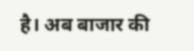है। अब बाजार की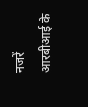नजरें आरबीआई के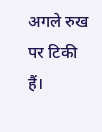अगले रुख पर टिकी हैं।